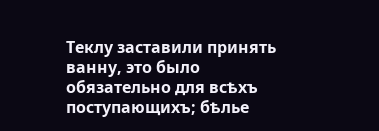Теклу заставили принять ванну, это было обязательно для всѣхъ поступающихъ; бѣлье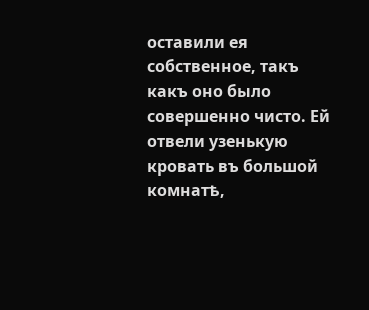оставили ея собственное, такъ какъ оно было совершенно чисто. Ей отвели узенькую кровать въ большой комнатѣ,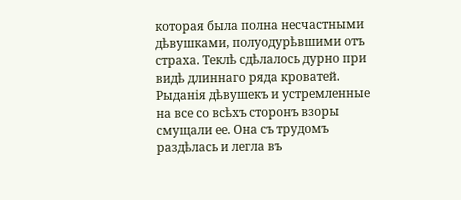которая была полна несчастными дѣвушками, полуодурѣвшими отъ страха. Теклѣ сдѣлалось дурно при видѣ длиннаго ряда кроватей. Рыданія дѣвушекъ и устремленные на все со всѣхъ сторонъ взоры смущали ее. Она съ трудомъ раздѣлась и легла въ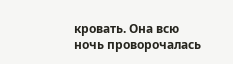кровать. Она всю ночь проворочалась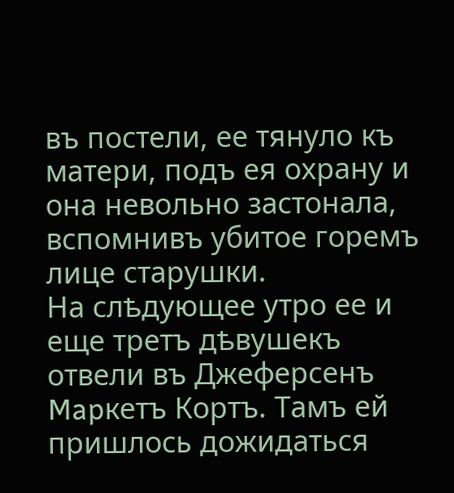въ постели, ее тянуло къ матери, подъ ея охрану и она невольно застонала, вспомнивъ убитое горемъ лице старушки.
На слѣдующее утро ее и еще третъ дѣвушекъ отвели въ Джеферсенъ Mapкетъ Кортъ. Тамъ ей пришлось дожидаться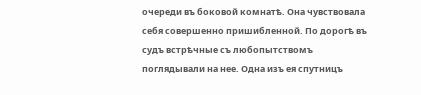очереди въ боковой комнатѣ. Она чувствовала себя совершенно пришибленной. По дорогѣ въ судъ встрѣчные съ любопытствомъ поглядывали на нее. Одна изъ ея спутницъ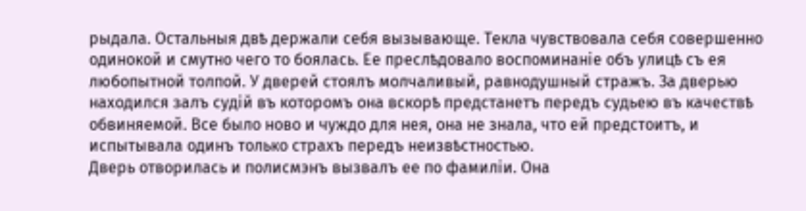рыдала. Остальныя двѣ держали себя вызывающе. Текла чувствовала себя совершенно одинокой и смутно чего то боялась. Ее преслѣдовало воспоминаніе объ улицѣ съ ея любопытной толпой. У дверей стоялъ молчаливый, равнодушный стражъ. За дверью находился залъ судій въ которомъ она вскорѣ предстанетъ передъ судьею въ качествѣ обвиняемой. Все было ново и чуждо для нея, она не знала, что ей предстоитъ, и испытывала одинъ только страхъ передъ неизвѣстностью.
Дверь отворилась и полисмэнъ вызвалъ ее по фамиліи. Она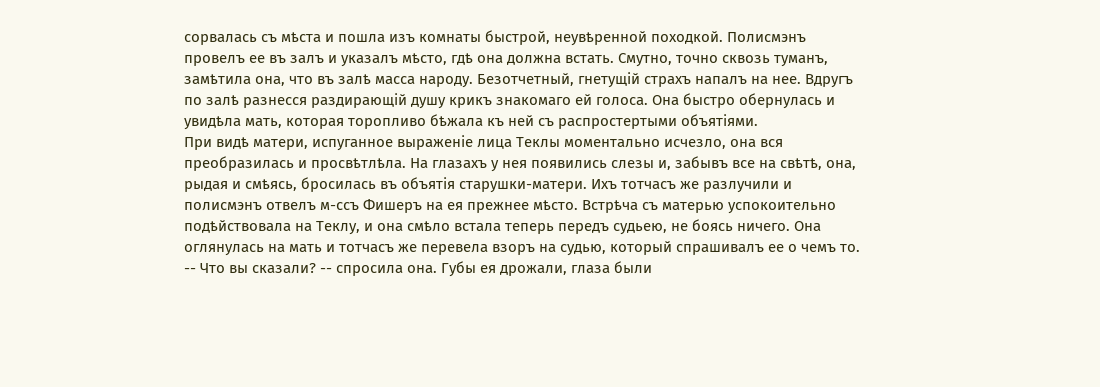сорвалась съ мѣста и пошла изъ комнаты быстрой, неувѣренной походкой. Полисмэнъ провелъ ее въ залъ и указалъ мѣсто, гдѣ она должна встать. Смутно, точно сквозь туманъ, замѣтила она, что въ залѣ масса народу. Безотчетный, гнетущій страхъ напалъ на нее. Вдругъ по залѣ разнесся раздирающій душу крикъ знакомаго ей голоса. Она быстро обернулась и увидѣла мать, которая торопливо бѣжала къ ней съ распростертыми объятіями.
При видѣ матери, испуганное выраженіе лица Теклы моментально исчезло, она вся преобразилась и просвѣтлѣла. На глазахъ у нея появились слезы и, забывъ все на свѣтѣ, она, рыдая и смѣясь, бросилась въ объятія старушки-матери. Ихъ тотчасъ же разлучили и полисмэнъ отвелъ м-ссъ Фишеръ на ея прежнее мѣсто. Встрѣча съ матерью успокоительно подѣйствовала на Теклу, и она смѣло встала теперь передъ судьею, не боясь ничего. Она оглянулась на мать и тотчасъ же перевела взоръ на судью, который спрашивалъ ее о чемъ то.
-- Что вы сказали? -- спросила она. Губы ея дрожали, глаза были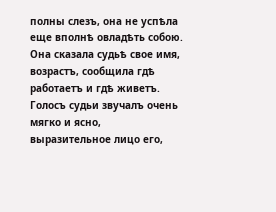полны слезъ, она не успѣла еще вполнѣ овладѣть собою. Она сказала судьѣ свое имя, возрастъ, сообщила гдѣ работаетъ и гдѣ живетъ. Голосъ судьи звучалъ очень мягко и ясно, выразительное лицо его,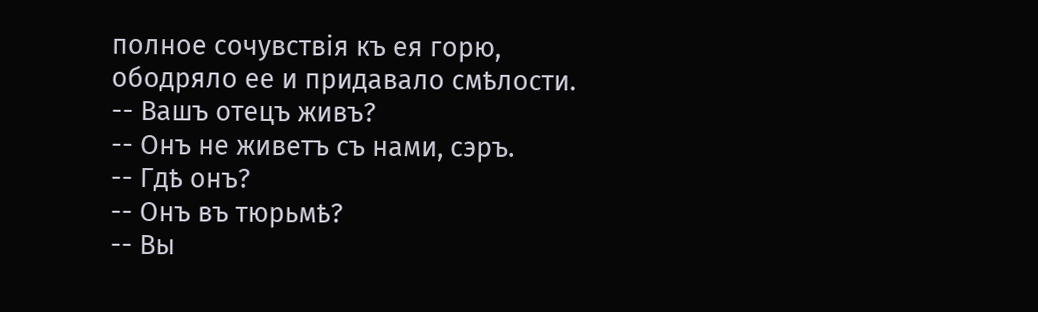полное сочувствія къ ея горю, ободряло ее и придавало смѣлости.
-- Вашъ отецъ живъ?
-- Онъ не живетъ съ нами, сэръ.
-- Гдѣ онъ?
-- Онъ въ тюрьмѣ?
-- Вы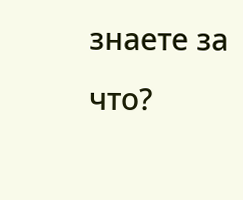знаете за что?